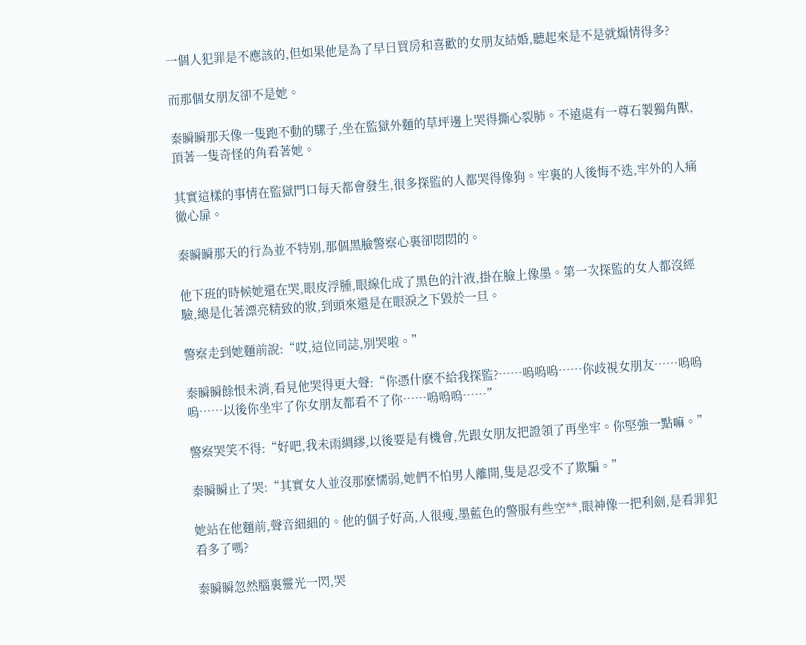一個人犯罪是不應該的,但如果他是為了早日買房和喜歡的女朋友結婚,聽起來是不是就煽情得多?

而那個女朋友卻不是她。

秦瞬瞬那天像一隻跑不動的騾子,坐在監獄外麵的草坪邊上哭得撕心裂肺。不遠處有一尊石製獨角獸,頂著一隻奇怪的角看著她。

其實這樣的事情在監獄門口每天都會發生,很多探監的人都哭得像狗。牢裏的人後悔不迭,牢外的人痛徹心扉。

秦瞬瞬那天的行為並不特別,那個黑臉警察心裏卻悶悶的。

他下班的時候她還在哭,眼皮浮腫,眼線化成了黑色的汁液,掛在臉上像墨。第一次探監的女人都沒經驗,總是化著漂亮精致的妝,到頭來還是在眼淚之下毀於一旦。

警察走到她麵前說:“哎,這位同誌,別哭啦。”

秦瞬瞬餘恨未消,看見他哭得更大聲:“你憑什麽不給我探監?……嗚嗚嗚……你歧視女朋友……嗚嗚嗚……以後你坐牢了你女朋友都看不了你……嗚嗚嗚……”

警察哭笑不得:“好吧,我未雨綢繆,以後要是有機會,先跟女朋友把證領了再坐牢。你堅強一點嘛。”

秦瞬瞬止了哭:“其實女人並沒那麽懦弱,她們不怕男人離開,隻是忍受不了欺騙。”

她站在他麵前,聲音細細的。他的個子好高,人很瘦,墨藍色的警服有些空**,眼神像一把利劍,是看罪犯看多了嗎?

秦瞬瞬忽然腦裏靈光一閃,哭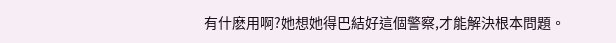有什麽用啊?她想她得巴結好這個警察,才能解決根本問題。